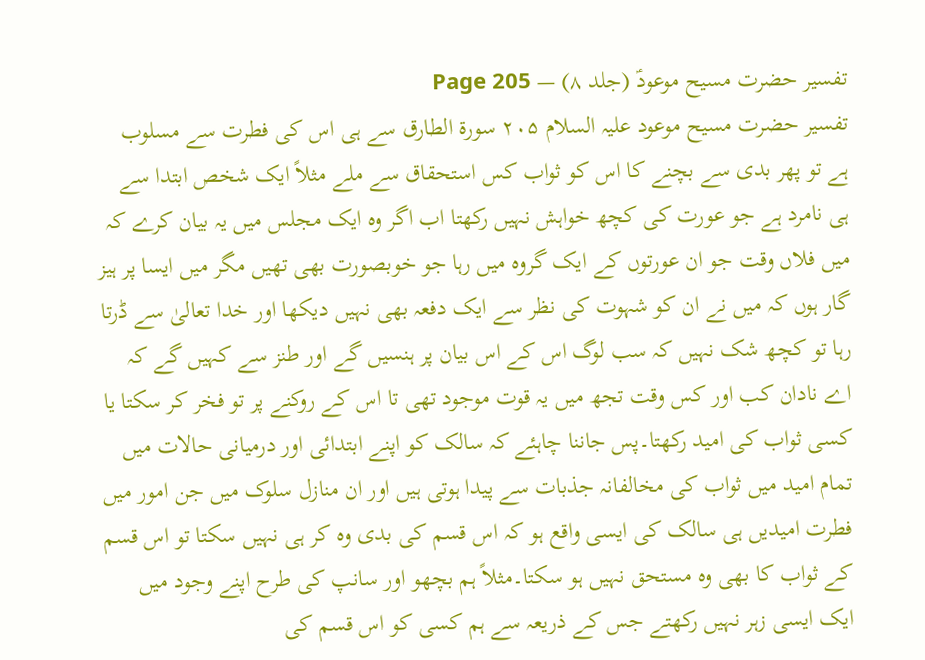تفسیر حضرت مسیح موعودؑ (جلد ۸) — Page 205
تفسیر حضرت مسیح موعود علیہ السلام ۲۰۵ سورة الطارق سے ہی اس کی فطرت سے مسلوب ہے تو پھر بدی سے بچنے کا اس کو ثواب کس استحقاق سے ملے مثلاً ایک شخص ابتدا سے ہی نامرد ہے جو عورت کی کچھ خواہش نہیں رکھتا اب اگر وہ ایک مجلس میں یہ بیان کرے کہ میں فلاں وقت جو ان عورتوں کے ایک گروہ میں رہا جو خوبصورت بھی تھیں مگر میں ایسا پر ہیز گار ہوں کہ میں نے ان کو شہوت کی نظر سے ایک دفعہ بھی نہیں دیکھا اور خدا تعالیٰ سے ڈرتا رہا تو کچھ شک نہیں کہ سب لوگ اس کے اس بیان پر ہنسیں گے اور طنز سے کہیں گے کہ اے نادان کب اور کس وقت تجھ میں یہ قوت موجود تھی تا اس کے روکنے پر تو فخر کر سکتا یا کسی ثواب کی امید رکھتا۔پس جاننا چاہئے کہ سالک کو اپنے ابتدائی اور درمیانی حالات میں تمام امید میں ثواب کی مخالفانہ جذبات سے پیدا ہوتی ہیں اور ان منازل سلوک میں جن امور میں فطرت امیدیں ہی سالک کی ایسی واقع ہو کہ اس قسم کی بدی وہ کر ہی نہیں سکتا تو اس قسم کے ثواب کا بھی وہ مستحق نہیں ہو سکتا۔مثلاً ہم بچھو اور سانپ کی طرح اپنے وجود میں ایک ایسی زہر نہیں رکھتے جس کے ذریعہ سے ہم کسی کو اس قسم کی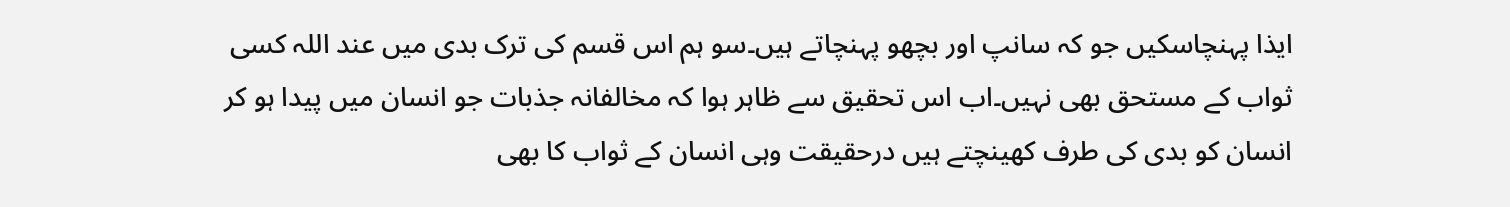ایذا پہنچاسکیں جو کہ سانپ اور بچھو پہنچاتے ہیں۔سو ہم اس قسم کی ترک بدی میں عند اللہ کسی ثواب کے مستحق بھی نہیں۔اب اس تحقیق سے ظاہر ہوا کہ مخالفانہ جذبات جو انسان میں پیدا ہو کر انسان کو بدی کی طرف کھینچتے ہیں درحقیقت وہی انسان کے ثواب کا بھی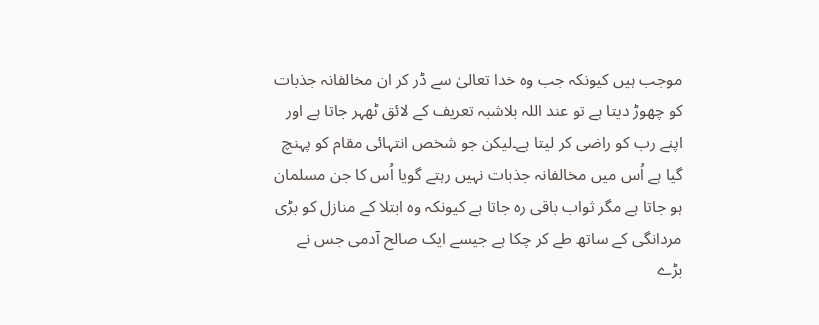موجب ہیں کیونکہ جب وہ خدا تعالیٰ سے ڈر کر ان مخالفانہ جذبات کو چھوڑ دیتا ہے تو عند اللہ بلاشبہ تعریف کے لائق ٹھہر جاتا ہے اور اپنے رب کو راضی کر لیتا ہے۔لیکن جو شخص انتہائی مقام کو پہنچ گیا ہے اُس میں مخالفانہ جذبات نہیں رہتے گویا اُس کا جن مسلمان ہو جاتا ہے مگر ثواب باقی رہ جاتا ہے کیونکہ وہ ابتلا کے منازل کو بڑی مردانگی کے ساتھ طے کر چکا ہے جیسے ایک صالح آدمی جس نے بڑے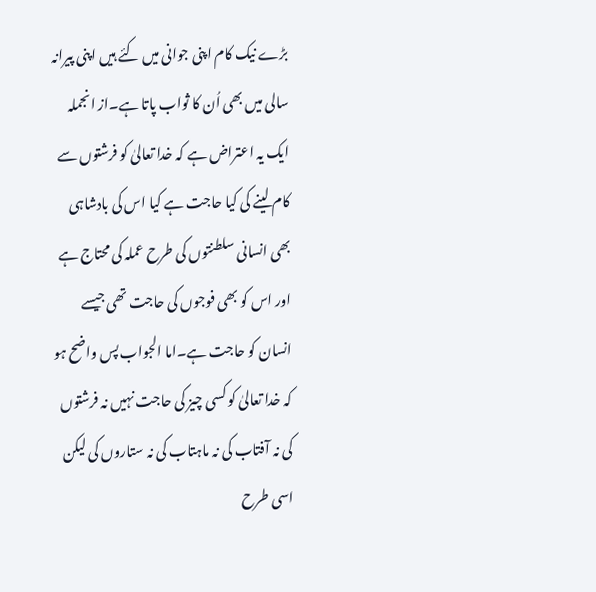بڑے نیک کام اپنی جوانی میں کئے ہیں اپنی پیرانہ سالی میں بھی اُن کا ثواب پاتا ہے۔از انجملہ ایک یہ اعتراض ہے کہ خدا تعالیٰ کو فرشتوں سے کام لینے کی کیا حاجت ہے کیا اس کی بادشاہی بھی انسانی سلطنتوں کی طرح عملہ کی محتاج ہے اور اس کو بھی فوجوں کی حاجت تھی جیسے انسان کو حاجت ہے۔اما الجواب پس واضح ہو کہ خدا تعالیٰ کو کسی چیز کی حاجت نہیں نہ فرشتوں کی نہ آفتاب کی نہ ماہتاب کی نہ ستاروں کی لیکن اسی طرح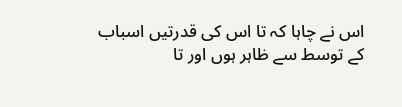اس نے چاہا کہ تا اس کی قدرتیں اسباب کے توسط سے ظاہر ہوں اور تا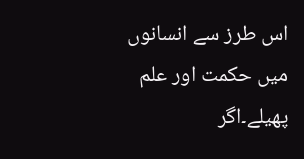اس طرز سے انسانوں میں حکمت اور علم پھیلے۔اگر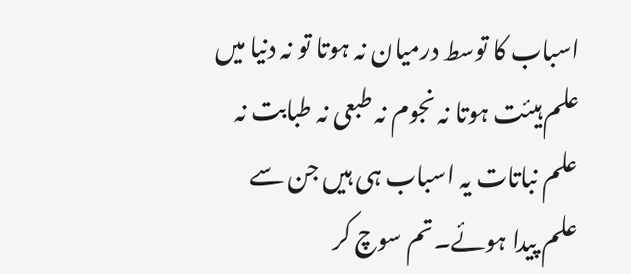اسباب کا توسط درمیان نہ ہوتا تو نہ دنیا میں علم ہیئت ہوتا نہ نجوم نہ طبعی نہ طبابت نہ علم نباتات یہ اسباب ہی ہیں جن سے علم پیدا ہوئے۔تم سوچ کر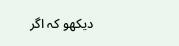دیکھو کہ اگر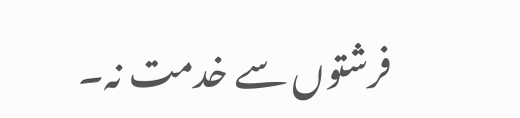فرشتوں سے خدمت نہ۔